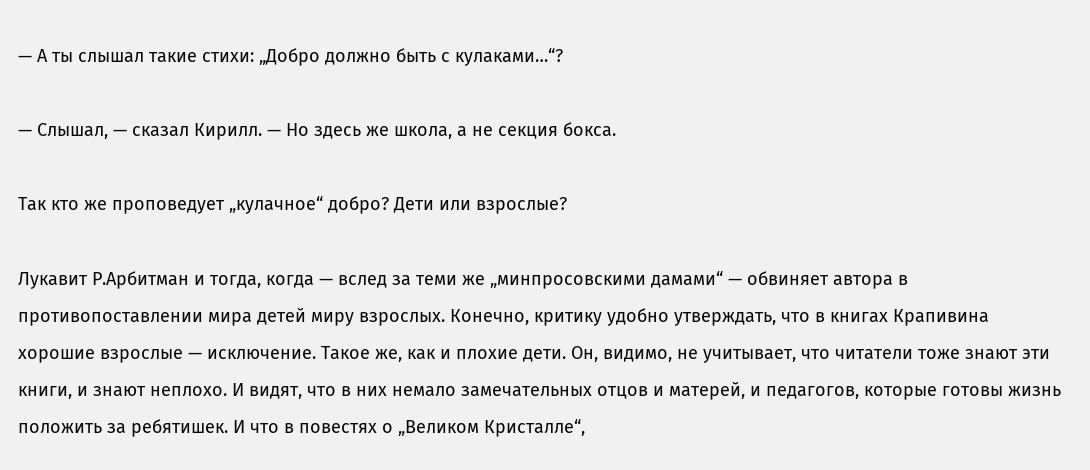— А ты слышал такие стихи: „Добро должно быть с кулаками…“?

— Слышал, — сказал Кирилл. — Но здесь же школа, а не секция бокса.

Так кто же проповедует „кулачное“ добро? Дети или взрослые?

Лукавит Р.Арбитман и тогда, когда — вслед за теми же „минпросовскими дамами“ — обвиняет автора в противопоставлении мира детей миру взрослых. Конечно, критику удобно утверждать, что в книгах Крапивина хорошие взрослые — исключение. Такое же, как и плохие дети. Он, видимо, не учитывает, что читатели тоже знают эти книги, и знают неплохо. И видят, что в них немало замечательных отцов и матерей, и педагогов, которые готовы жизнь положить за ребятишек. И что в повестях о „Великом Кристалле“,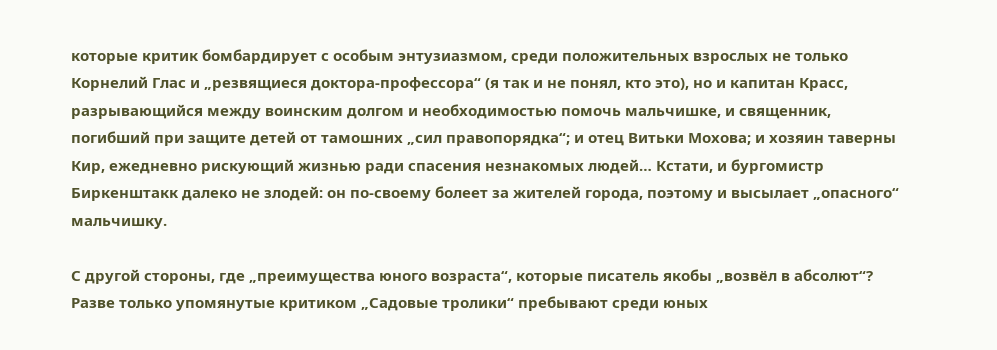которые критик бомбардирует с особым энтузиазмом, среди положительных взрослых не только Корнелий Глас и „резвящиеся доктора-профессора“ (я так и не понял, кто это), но и капитан Красс, разрывающийся между воинским долгом и необходимостью помочь мальчишке, и священник, погибший при защите детей от тамошних „сил правопорядка“; и отец Витьки Мохова; и хозяин таверны Кир, ежедневно рискующий жизнью ради спасения незнакомых людей… Кстати, и бургомистр Биркенштакк далеко не злодей: он по-своему болеет за жителей города, поэтому и высылает „опасного“ мальчишку.

С другой стороны, где „преимущества юного возраста“, которые писатель якобы „возвёл в абсолют“? Разве только упомянутые критиком „Садовые тролики“ пребывают среди юных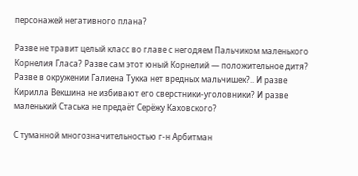персонажей негативного плана?

Разве не травит целый класс во главе с негодяем Пальчиком маленького Корнелия Гласа? Разве сам этот юный Корнелий — положительное дитя? Разве в окружении Галиена Тукка нет вредных мальчишек?.. И разве Кирилла Векшина не избивают его сверстники-уголовники? И разве маленький Стаська не предаёт Серёжу Каховского?

С туманной многозначительностью г-н Арбитман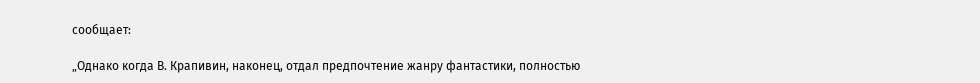сообщает:

„Однако когда В. Крапивин, наконец, отдал предпочтение жанру фантастики, полностью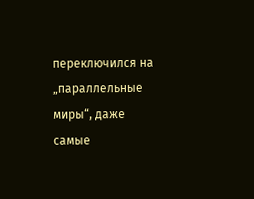переключился на „параллельные миры“, даже самые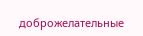доброжелательные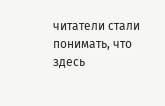читатели стали понимать, что здесь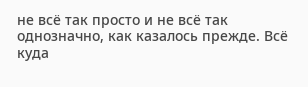не всё так просто и не всё так однозначно, как казалось прежде. Всё куда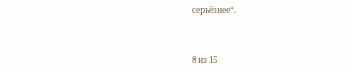серьёзнее“.



8 из 15